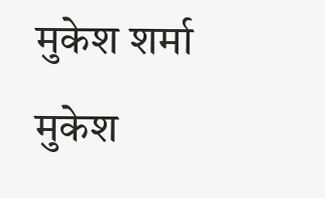मुकेश शर्मा
मुकेश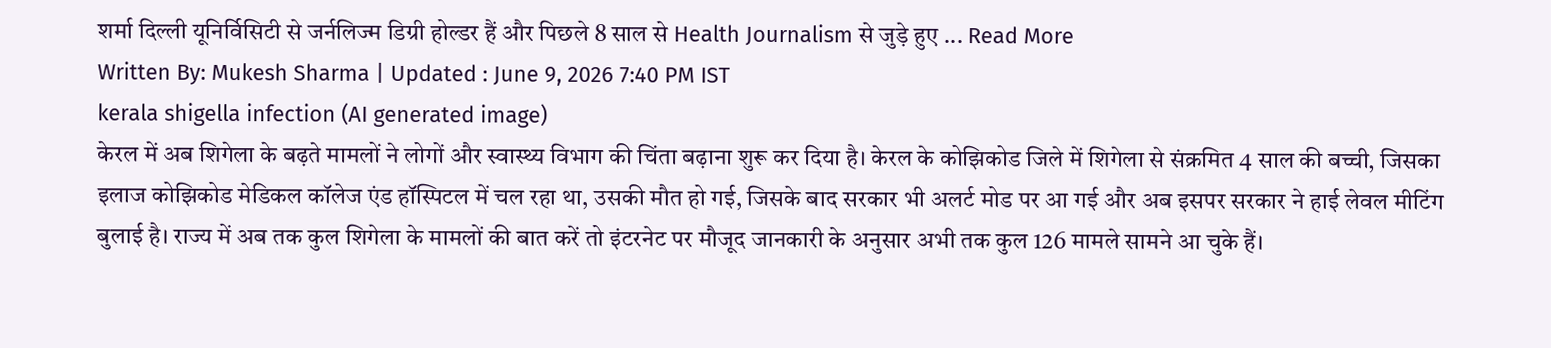शर्मा दिल्ली यूनिर्विसिटी से जर्नलिज्म डिग्री होल्डर हैं और पिछले 8 साल से Health Journalism से जुड़े हुए ... Read More
Written By: Mukesh Sharma | Updated : June 9, 2026 7:40 PM IST
kerala shigella infection (AI generated image)
केरल में अब शिगेला के बढ़ते मामलों ने लोगों और स्वास्थ्य विभाग की चिंता बढ़ाना शुरू कर दिया है। केरल के कोझिकोड जिले में शिगेला से संक्रमित 4 साल की बच्ची, जिसका इलाज कोझिकोड मेडिकल कॉलेज एंड हॉस्पिटल में चल रहा था, उसकी मौत हो गई, जिसके बाद सरकार भी अलर्ट मोड पर आ गई और अब इसपर सरकार ने हाई लेवल मीटिंग बुलाई है। राज्य में अब तक कुल शिगेला के मामलों की बात करें तो इंटरनेट पर मौजूद जानकारी के अनुसार अभी तक कुल 126 मामले सामने आ चुके हैं।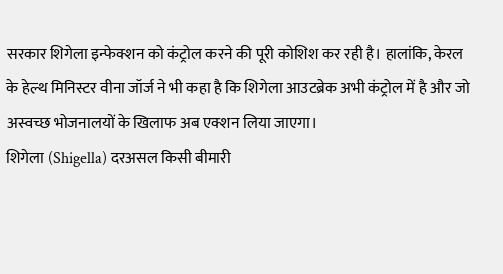सरकार शिगेला इन्फेक्शन को कंट्रोल करने की पूरी कोशिश कर रही है। हालांकि, केरल के हेल्थ मिनिस्टर वीना जॉर्ज ने भी कहा है कि शिगेला आउटब्रेक अभी कंट्रोल में है और जो अस्वच्छ भोजनालयों के खिलाफ अब एक्शन लिया जाएगा।
शिगेला (Shigella) दरअसल किसी बीमारी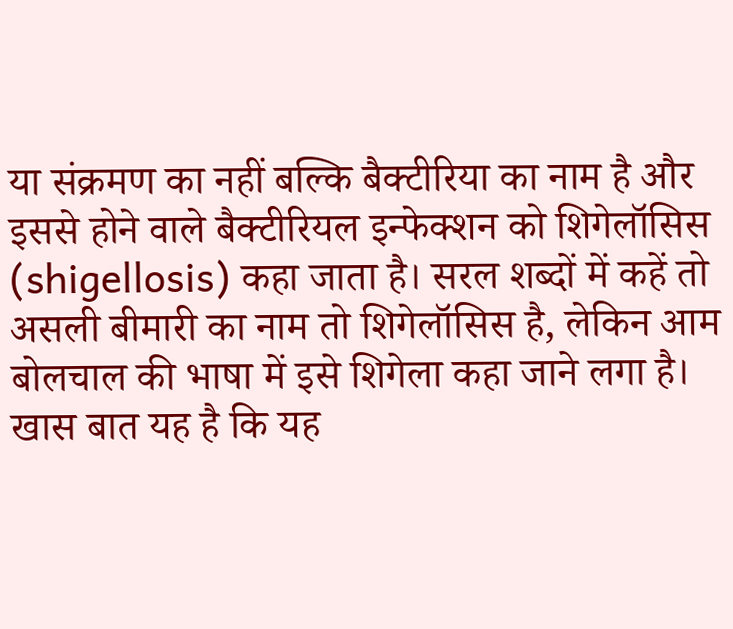या संक्रमण का नहीं बल्कि बैक्टीरिया का नाम है और इससे होने वाले बैक्टीरियल इन्फेक्शन को शिगेलॉसिस (shigellosis) कहा जाता है। सरल शब्दों में कहें तो असली बीमारी का नाम तो शिगेलॉसिस है, लेकिन आम बोलचाल की भाषा में इसे शिगेला कहा जाने लगा है। खास बात यह है कि यह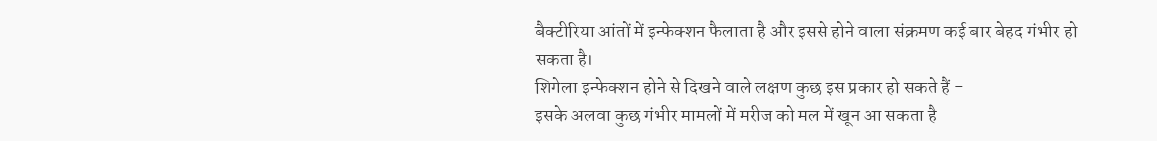बैक्टीरिया आंतों में इन्फेक्शन फैलाता है और इससे होने वाला संक्रमण कई बार बेहद गंभीर हो सकता है।
शिगेला इन्फेक्शन होने से दिखने वाले लक्षण कुछ इस प्रकार हो सकते हैं -
इसके अलवा कुछ गंभीर मामलों में मरीज को मल में खून आ सकता है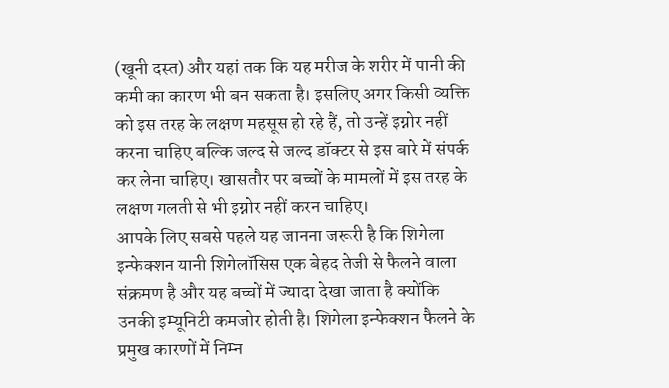(खूनी दस्त) और यहां तक कि यह मरीज के शरीर में पानी की कमी का कारण भी बन सकता है। इसलिए अगर किसी व्यक्ति को इस तरह के लक्षण महसूस हो रहे हैं, तो उन्हें इग्नोर नहीं करना चाहिए बल्कि जल्द से जल्द डॉक्टर से इस बारे में संपर्क कर लेना चाहिए। खासतौर पर बच्चों के मामलों में इस तरह के लक्षण गलती से भी इग्नोर नहीं करन चाहिए।
आपके लिए सबसे पहले यह जानना जरूरी है कि शिगेला इन्फेक्शन यानी शिगेलॉसिस एक बेहद तेजी से फैलने वाला संक्रमण है और यह बच्चों में ज्यादा देखा जाता है क्योंकि उनकी इम्यूनिटी कमजोर होती है। शिगेला इन्फेक्शन फैलने के प्रमुख कारणों में निम्न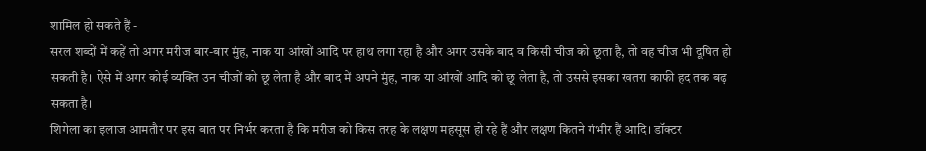शामिल हो सकते हैं -
सरल शब्दों में कहें तो अगर मरीज बार-बार मुंह, नाक या आंखों आदि पर हाथ लगा रहा है और अगर उसके बाद व किसी चीज को छूता है, तो वह चीज भी दूषित हो सकती है। ऐसे में अगर कोई व्यक्ति उन चीजों को छू लेता है और बाद में अपने मुंह, नाक या आंखों आदि को छू लेता है, तो उससे इसका खतरा काफी हद तक बढ़ सकता है।
शिगेला का इलाज आमतौर पर इस बात पर निर्भर करता है कि मरीज को किस तरह के लक्षण महसूस हो रहे हैं और लक्षण कितने गंभीर हैं आदि। डॉक्टर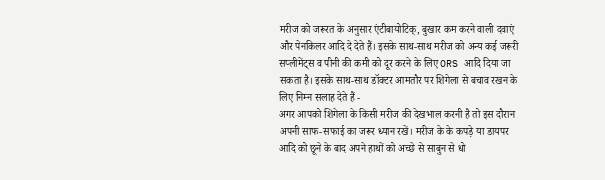मरीज को जरूरत के अनुसार एंटीबायोटिक्, बुखार कम करने वाली दवाएं और पेनकिलर आदि दे देते हैं। इसके साथ-साथ मरीज को अन्य कई जरूरी सप्लीमेंट्स व पीनी की कमी को दूर करने के लिए ORS आदि दिया जा सकता है। इसके साथ-साथ डॉक्टर आमतौर पर शिगेला से बचाव रखन के लिए निम्न सलाह देते हैं -
अगर आपको शिगेला के किसी मरीज की देखभाल करनी है तो इस दौरान अपनी साफ-सफाई का जरूर ध्यान रखें। मरीज के के कपड़े या डायपर आदि को छूने के बाद अपने हाथों को अच्छे से साबुन से धो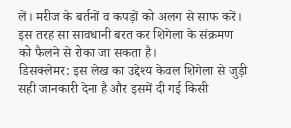लें। मरीज के बर्तनों व कपड़ों को अलग से साफ करें। इस तरह सा सावधानी बरत कर शिगेला के संक्रमण को फैलने से रोका जा सकता है।
डिसक्लेमर: इस लेख का उद्देश्य केवल शिगेला से जुड़ी सही जानकारी देना है और इसमें दी गई किसी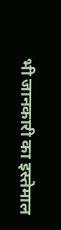भी जानकारी का इस्तेमाल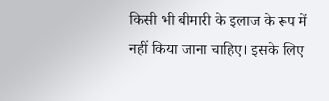किसी भी बीमारी के इलाज के रूप में नहीं किया जाना चाहिए। इसके लिए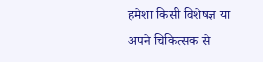हमेशा किसी विशेषज्ञ या अपने चिकित्सक से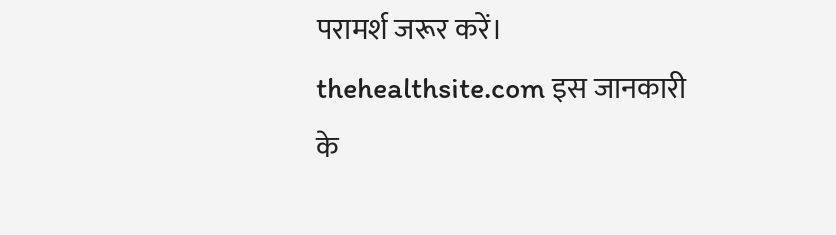परामर्श जरूर करें। thehealthsite.com इस जानकारी के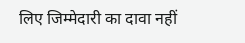लिए जिम्मेदारी का दावा नहीं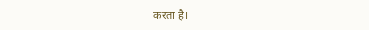करता है।